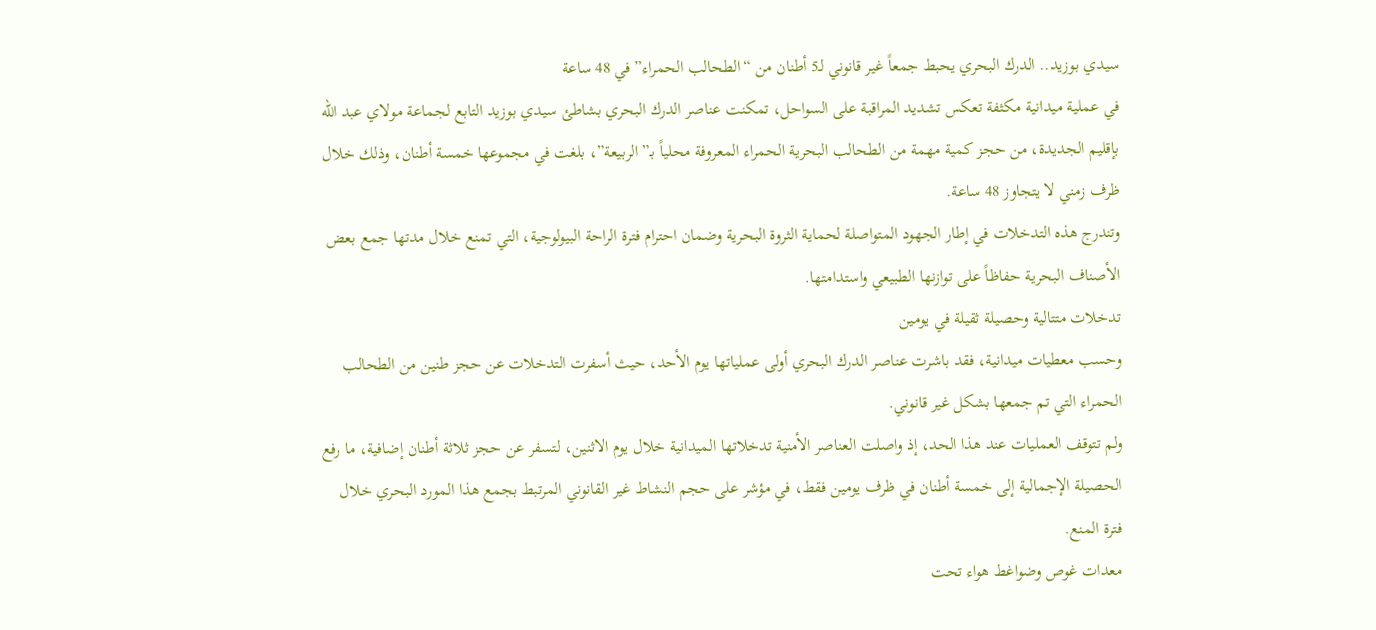سيدي بوزيد.. الدرك البحري يحبط جمعاً غير قانوني لـ5 أطنان من “الطحالب الحمراء” في 48 ساعة
في عملية ميدانية مكثفة تعكس تشديد المراقبة على السواحل، تمكنت عناصر الدرك البحري بشاطئ سيدي بوزيد التابع لجماعة مولاي عبد الله بإقليم الجديدة، من حجز كمية مهمة من الطحالب البحرية الحمراء المعروفة محلياً بـ”الربيعة”، بلغت في مجموعها خمسة أطنان، وذلك خلال ظرف زمني لا يتجاوز 48 ساعة.
وتندرج هذه التدخلات في إطار الجهود المتواصلة لحماية الثروة البحرية وضمان احترام فترة الراحة البيولوجية، التي تمنع خلال مدتها جمع بعض الأصناف البحرية حفاظاً على توازنها الطبيعي واستدامتها.
تدخلات متتالية وحصيلة ثقيلة في يومين
وحسب معطيات ميدانية، فقد باشرت عناصر الدرك البحري أولى عملياتها يوم الأحد، حيث أسفرت التدخلات عن حجز طنين من الطحالب الحمراء التي تم جمعها بشكل غير قانوني.
ولم تتوقف العمليات عند هذا الحد، إذ واصلت العناصر الأمنية تدخلاتها الميدانية خلال يوم الاثنين، لتسفر عن حجز ثلاثة أطنان إضافية، ما رفع الحصيلة الإجمالية إلى خمسة أطنان في ظرف يومين فقط، في مؤشر على حجم النشاط غير القانوني المرتبط بجمع هذا المورد البحري خلال فترة المنع.
معدات غوص وضواغط هواء تحت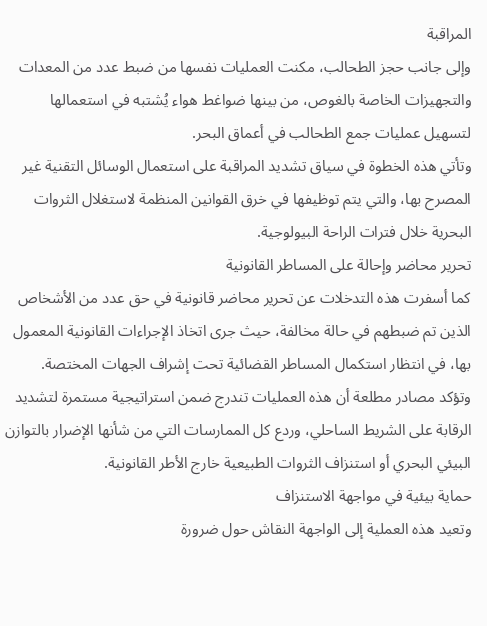المراقبة
وإلى جانب حجز الطحالب، مكنت العمليات نفسها من ضبط عدد من المعدات والتجهيزات الخاصة بالغوص، من بينها ضواغط هواء يُشتبه في استعمالها لتسهيل عمليات جمع الطحالب في أعماق البحر.
وتأتي هذه الخطوة في سياق تشديد المراقبة على استعمال الوسائل التقنية غير المصرح بها، والتي يتم توظيفها في خرق القوانين المنظمة لاستغلال الثروات البحرية خلال فترات الراحة البيولوجية.
تحرير محاضر وإحالة على المساطر القانونية
كما أسفرت هذه التدخلات عن تحرير محاضر قانونية في حق عدد من الأشخاص الذين تم ضبطهم في حالة مخالفة، حيث جرى اتخاذ الإجراءات القانونية المعمول بها، في انتظار استكمال المساطر القضائية تحت إشراف الجهات المختصة.
وتؤكد مصادر مطلعة أن هذه العمليات تندرج ضمن استراتيجية مستمرة لتشديد الرقابة على الشريط الساحلي، وردع كل الممارسات التي من شأنها الإضرار بالتوازن البيئي البحري أو استنزاف الثروات الطبيعية خارج الأطر القانونية.
حماية بيئية في مواجهة الاستنزاف
وتعيد هذه العملية إلى الواجهة النقاش حول ضرورة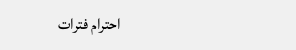احترام فترات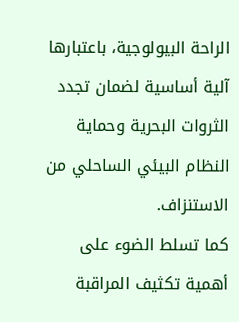الراحة البيولوجية، باعتبارها آلية أساسية لضمان تجدد الثروات البحرية وحماية النظام البيئي الساحلي من الاستنزاف.
كما تسلط الضوء على أهمية تكثيف المراقبة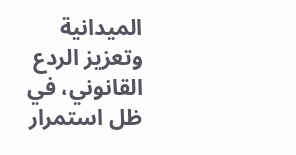الميدانية وتعزيز الردع القانوني، في ظل استمرار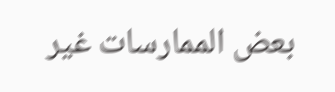بعض الممارسات غير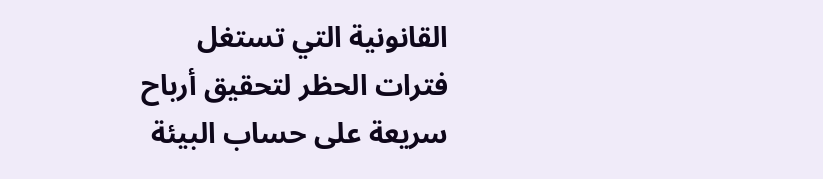القانونية التي تستغل فترات الحظر لتحقيق أرباح سريعة على حساب البيئة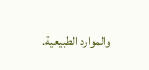والموارد الطبيعية.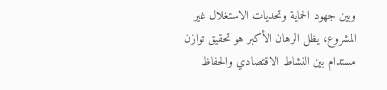وبين جهود الحماية وتحديات الاستغلال غير المشروع، يظل الرهان الأكبر هو تحقيق توازن مستدام بين النشاط الاقتصادي والحفاظ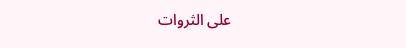على الثروات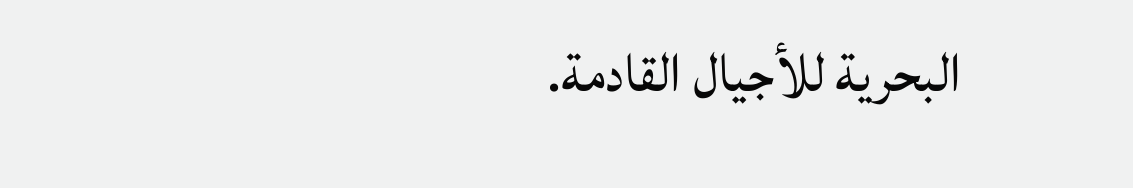البحرية للأجيال القادمة.